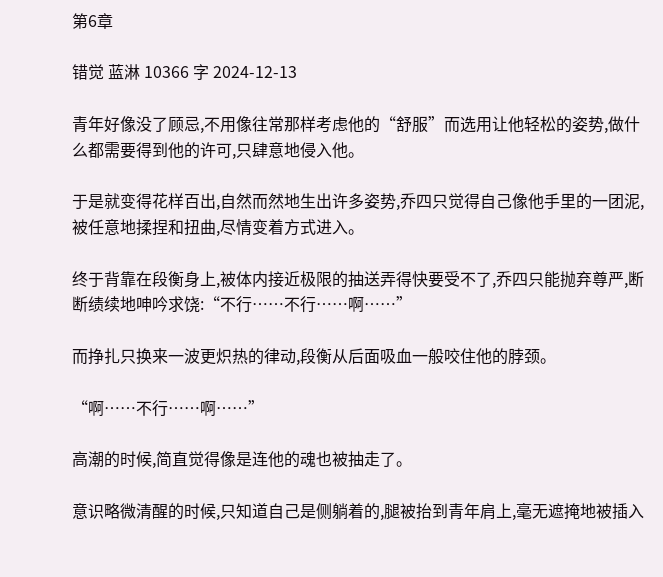第6章

错觉 蓝淋 10366 字 2024-12-13

青年好像没了顾忌,不用像往常那样考虑他的“舒服”而选用让他轻松的姿势,做什么都需要得到他的许可,只肆意地侵入他。

于是就变得花样百出,自然而然地生出许多姿势,乔四只觉得自己像他手里的一团泥,被任意地揉捏和扭曲,尽情变着方式进入。

终于背靠在段衡身上,被体内接近极限的抽送弄得快要受不了,乔四只能抛弃尊严,断断绩续地呻吟求饶:“不行……不行……啊……”

而挣扎只换来一波更炽热的律动,段衡从后面吸血一般咬住他的脖颈。

“啊……不行……啊……”

高潮的时候,简直觉得像是连他的魂也被抽走了。

意识略微清醒的时候,只知道自己是侧躺着的,腿被抬到青年肩上,毫无遮掩地被插入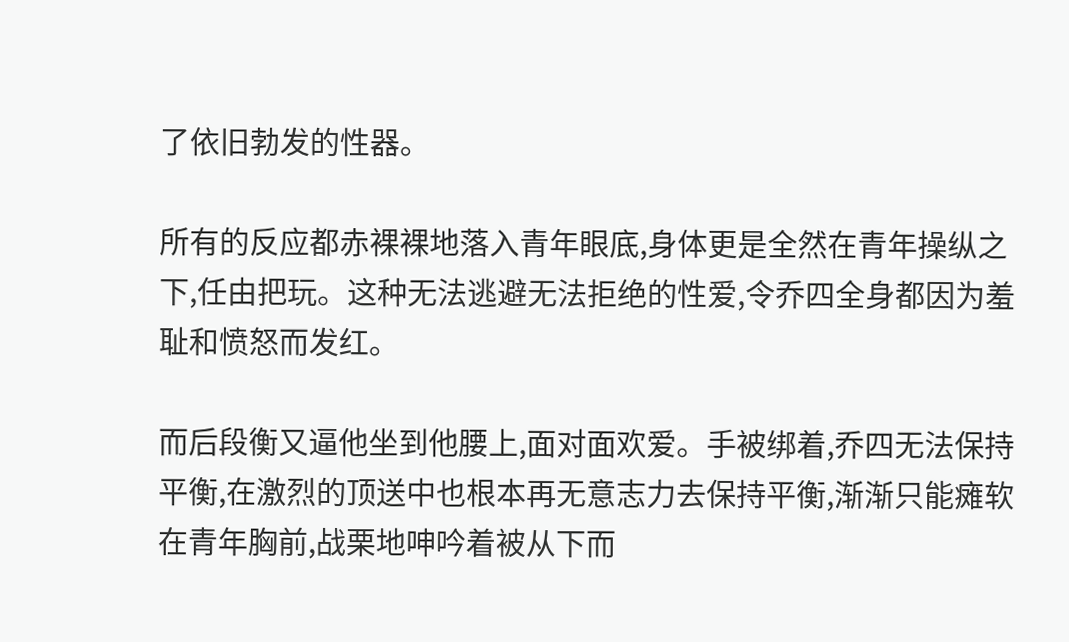了依旧勃发的性器。

所有的反应都赤裸裸地落入青年眼底,身体更是全然在青年操纵之下,任由把玩。这种无法逃避无法拒绝的性爱,令乔四全身都因为羞耻和愤怒而发红。

而后段衡又逼他坐到他腰上,面对面欢爱。手被绑着,乔四无法保持平衡,在激烈的顶送中也根本再无意志力去保持平衡,渐渐只能瘫软在青年胸前,战栗地呻吟着被从下而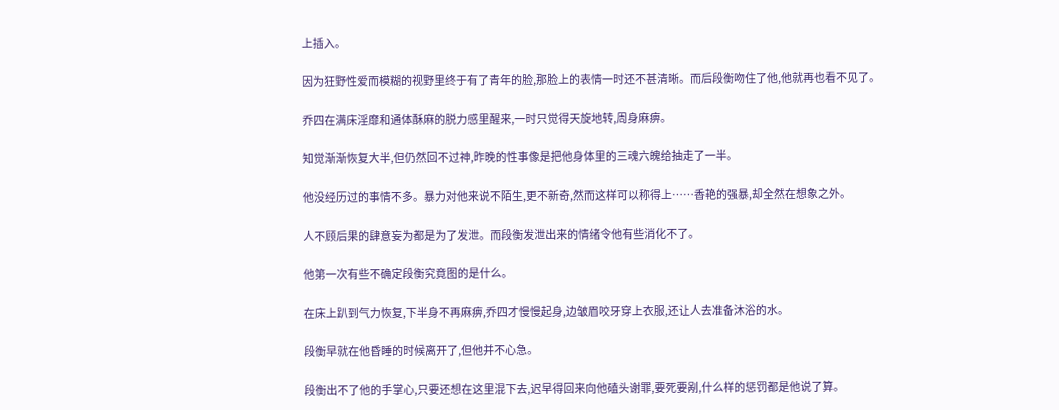上插入。

因为狂野性爱而模糊的视野里终于有了青年的脸,那脸上的表情一时还不甚清晰。而后段衡吻住了他,他就再也看不见了。

乔四在满床淫靡和通体酥麻的脱力感里醒来,一时只觉得天旋地转,周身麻痹。

知觉渐渐恢复大半,但仍然回不过神,昨晚的性事像是把他身体里的三魂六魄给抽走了一半。

他没经历过的事情不多。暴力对他来说不陌生,更不新奇,然而这样可以称得上……香艳的强暴,却全然在想象之外。

人不顾后果的肆意妄为都是为了发泄。而段衡发泄出来的情绪令他有些消化不了。

他第一次有些不确定段衡究竟图的是什么。

在床上趴到气力恢复,下半身不再麻痹,乔四才慢慢起身,边皱眉咬牙穿上衣服,还让人去准备沐浴的水。

段衡早就在他昏睡的时候离开了,但他并不心急。

段衡出不了他的手掌心,只要还想在这里混下去,迟早得回来向他磕头谢罪,要死要剐,什么样的惩罚都是他说了算。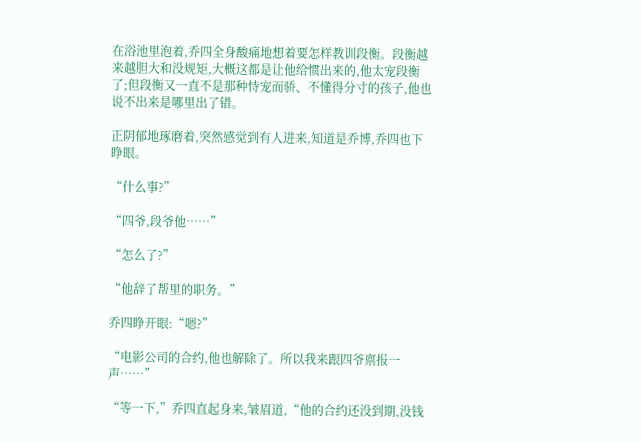在浴池里泡着,乔四全身酸痛地想着要怎样教训段衡。段衡越来越胆大和没规矩,大概这都是让他给惯出来的,他太宠段衡了;但段衡又一直不是那种恃宠而骄、不懂得分寸的孩子,他也说不出来是哪里出了错。

正阴郁地琢磨着,突然感觉到有人进来,知道是乔博,乔四也下睁眼。

“什么事?”

“四爷,段爷他……”

“怎么了?”

“他辞了帮里的职务。”

乔四睁开眼:“嗯?”

“电影公司的合约,他也解除了。所以我来跟四爷禀报一声……”

“等一下,”乔四直起身来,皱眉道,“他的合约还没到期,没钱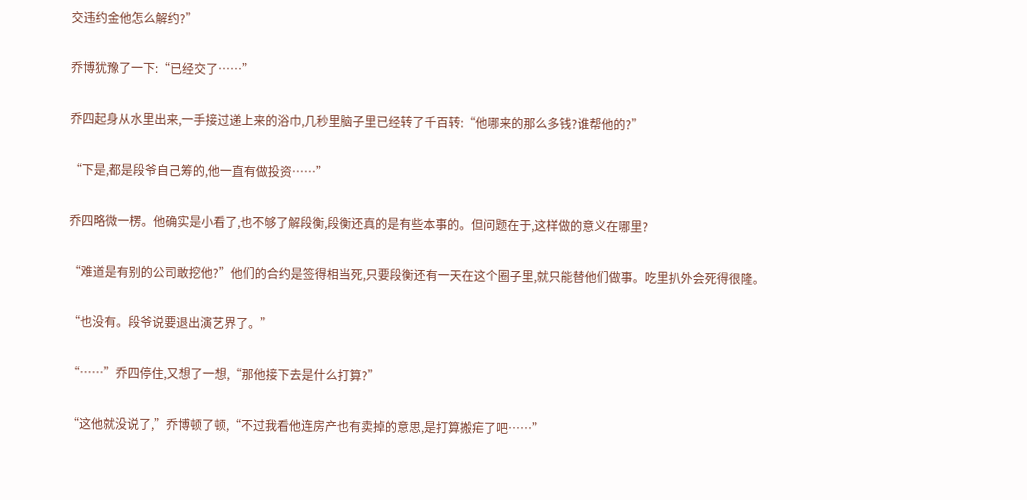交违约金他怎么解约?”

乔博犹豫了一下:“已经交了……”

乔四起身从水里出来,一手接过递上来的浴巾,几秒里脑子里已经转了千百转:“他哪来的那么多钱?谁帮他的?”

“下是,都是段爷自己筹的,他一直有做投资……”

乔四略微一楞。他确实是小看了,也不够了解段衡,段衡还真的是有些本事的。但问题在于,这样做的意义在哪里?

“难道是有别的公司敢挖他?”他们的合约是签得相当死,只要段衡还有一天在这个圈子里,就只能替他们做事。吃里扒外会死得很隆。

“也没有。段爷说要退出演艺界了。”

“……”乔四停住,又想了一想,“那他接下去是什么打算?”

“这他就没说了,”乔博顿了顿,“不过我看他连房产也有卖掉的意思,是打算搬疟了吧……”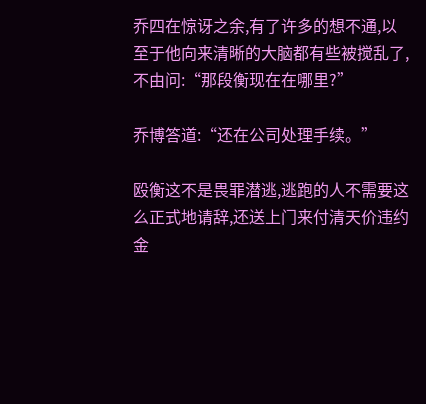乔四在惊讶之余,有了许多的想不通,以至于他向来清晰的大脑都有些被搅乱了,不由问:“那段衡现在在哪里?”

乔博答道:“还在公司处理手续。”

殴衡这不是畏罪潜逃,逃跑的人不需要这么正式地请辞,还送上门来付清天价违约金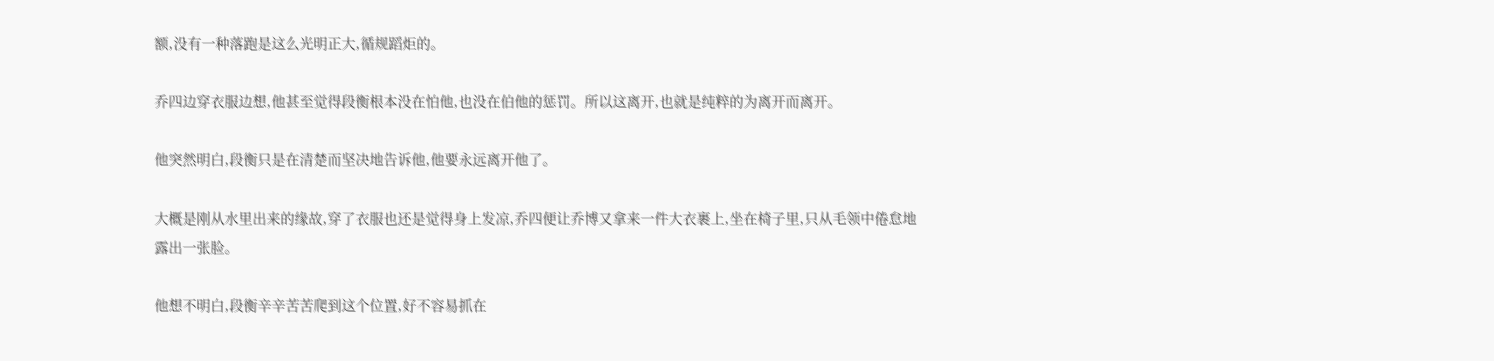额,没有一种落跑是这么光明正大,循规蹈炬的。

乔四边穿衣服边想,他甚至觉得段衡根本没在怕他,也没在伯他的惩罚。所以这离开,也就是纯粹的为离开而离开。

他突然明白,段衡只是在清楚而坚决地告诉他,他要永远离开他了。

大概是刚从水里出来的缘故,穿了衣服也还是觉得身上发凉,乔四便让乔博又拿来一件大衣裹上,坐在椅子里,只从毛领中倦怠地露出一张脸。

他想不明白,段衡辛辛苦苦爬到这个位置,好不容易抓在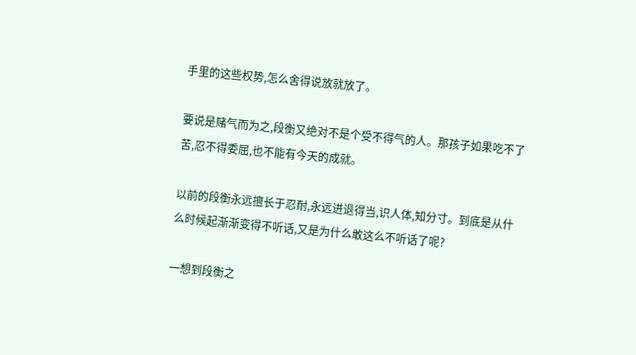手里的这些权势,怎么舍得说放就放了。

要说是赌气而为之,段衡又绝对不是个受不得气的人。那孩子如果吃不了苦,忍不得委屈,也不能有今天的成就。

以前的段衡永远擅长于忍耐,永远进退得当,识人体,知分寸。到底是从什么时候起渐渐变得不听话,又是为什么敢这么不听话了呢?

一想到段衡之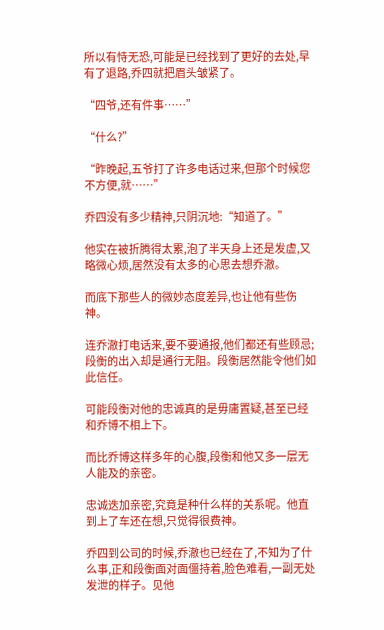所以有恃无恐,可能是已经找到了更好的去处,早有了退路,乔四就把眉头皱紧了。

“四爷,还有件事……”

“什么?”

“昨晚起,五爷打了许多电话过来,但那个时候您不方便,就……”

乔四没有多少精神,只阴沉地:“知道了。”

他实在被折腾得太累,泡了半天身上还是发虚,又略微心烦,居然没有太多的心思去想乔澈。

而底下那些人的微妙态度差异,也让他有些伤神。

连乔澈打电话来,要不要通报,他们都还有些顾忌;段衡的出入却是通行无阻。段衡居然能令他们如此信任。

可能段衡对他的忠诚真的是毋庸置疑,甚至已经和乔博不相上下。

而比乔博这样多年的心腹,段衡和他又多一层无人能及的亲密。

忠诚迭加亲密,究竟是种什么样的关系呢。他直到上了车还在想,只觉得很费神。

乔四到公司的时候,乔澈也已经在了,不知为了什么事,正和段衡面对面僵持着,脸色难看,一副无处发泄的样子。见他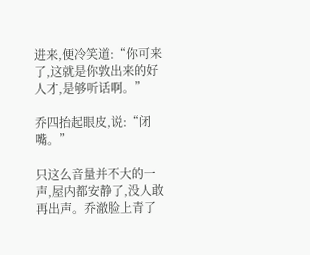进来,便冷笑道:“你可来了,这就是你敦出来的好人才,是够听话啊。”

乔四抬起眼皮,说:“闭嘴。”

只这么音量并不大的一声,屋内都安静了,没人敢再出声。乔澈脸上青了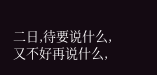二日,待要说什么,又不好再说什么,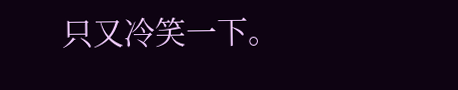只又冷笑一下。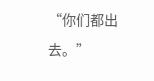“你们都出去。”